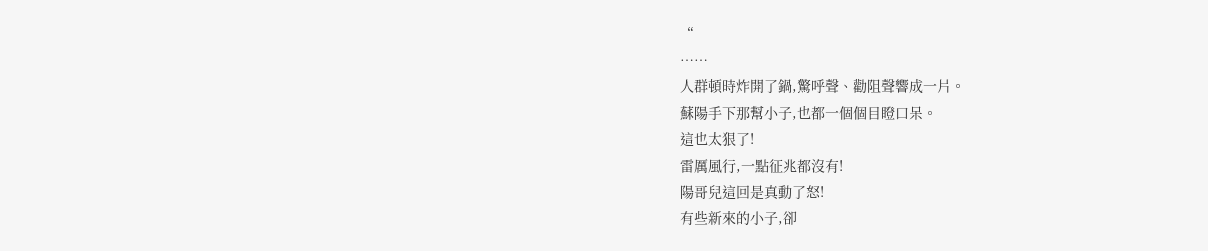“
……
人群頓時炸開了鍋,驚呼聲、勸阻聲響成一片。
蘇陽手下那幫小子,也都一個個目瞪口呆。
這也太狠了!
雷厲風行,一點征兆都沒有!
陽哥兒這回是真動了怒!
有些新來的小子,卻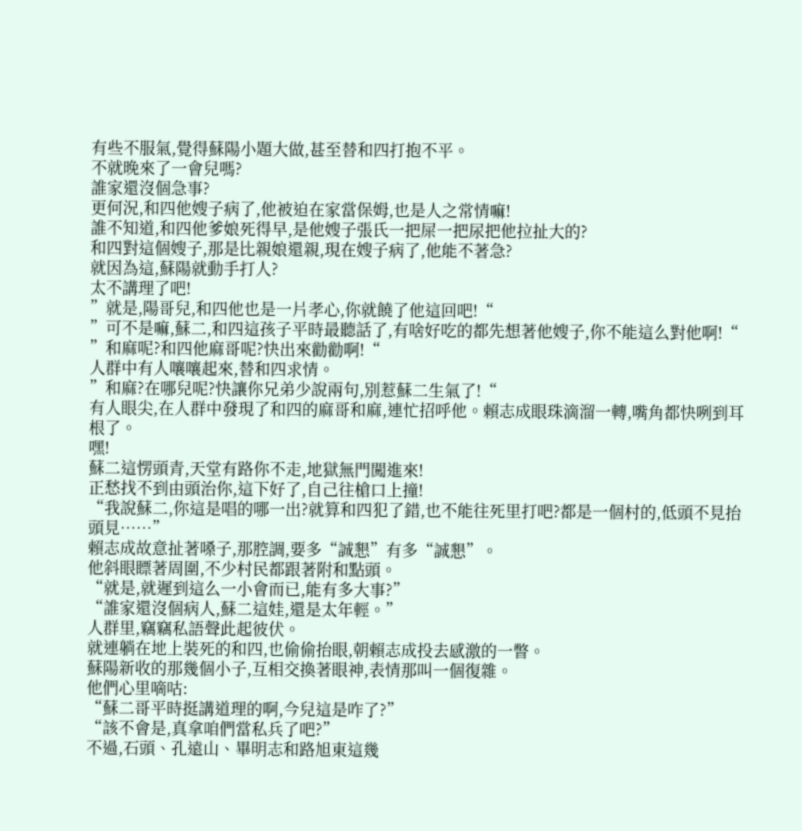有些不服氣,覺得蘇陽小題大做,甚至替和四打抱不平。
不就晚來了一會兒嗎?
誰家還沒個急事?
更何況,和四他嫂子病了,他被迫在家當保姆,也是人之常情嘛!
誰不知道,和四他爹娘死得早,是他嫂子張氏一把屎一把尿把他拉扯大的?
和四對這個嫂子,那是比親娘還親,現在嫂子病了,他能不著急?
就因為這,蘇陽就動手打人?
太不講理了吧!
”就是,陽哥兒,和四他也是一片孝心,你就饒了他這回吧!“
”可不是嘛,蘇二,和四這孩子平時最聽話了,有啥好吃的都先想著他嫂子,你不能這么對他啊!“
”和麻呢?和四他麻哥呢?快出來勸勸啊!“
人群中有人嚷嚷起來,替和四求情。
”和麻?在哪兒呢?快讓你兄弟少說兩句,別惹蘇二生氣了!“
有人眼尖,在人群中發現了和四的麻哥和麻,連忙招呼他。賴志成眼珠滴溜一轉,嘴角都快咧到耳根了。
嘿!
蘇二這愣頭青,天堂有路你不走,地獄無門闖進來!
正愁找不到由頭治你,這下好了,自己往槍口上撞!
“我說蘇二,你這是唱的哪一出?就算和四犯了錯,也不能往死里打吧?都是一個村的,低頭不見抬頭見……”
賴志成故意扯著嗓子,那腔調,要多“誠懇”有多“誠懇”。
他斜眼瞟著周圍,不少村民都跟著附和點頭。
“就是,就遲到這么一小會而已,能有多大事?”
“誰家還沒個病人,蘇二這娃,還是太年輕。”
人群里,竊竊私語聲此起彼伏。
就連躺在地上裝死的和四,也偷偷抬眼,朝賴志成投去感激的一瞥。
蘇陽新收的那幾個小子,互相交換著眼神,表情那叫一個復雜。
他們心里嘀咕:
“蘇二哥平時挺講道理的啊,今兒這是咋了?”
“該不會是,真拿咱們當私兵了吧?”
不過,石頭、孔遠山、畢明志和路旭東這幾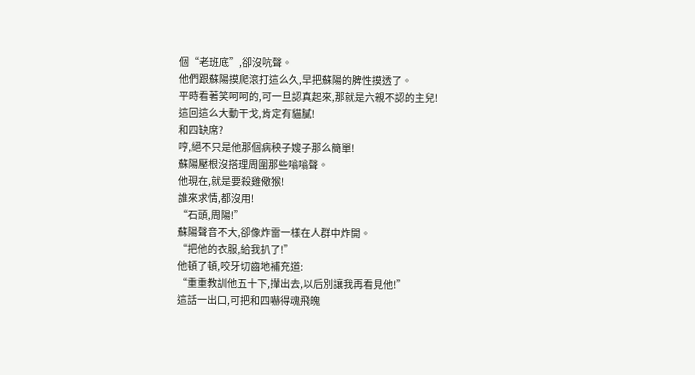個“老班底”,卻沒吭聲。
他們跟蘇陽摸爬滾打這么久,早把蘇陽的脾性摸透了。
平時看著笑呵呵的,可一旦認真起來,那就是六親不認的主兒!
這回這么大動干戈,肯定有貓膩!
和四缺席?
哼,絕不只是他那個病秧子嫂子那么簡單!
蘇陽壓根沒搭理周圍那些嗡嗡聲。
他現在,就是要殺雞儆猴!
誰來求情,都沒用!
“石頭,周陽!”
蘇陽聲音不大,卻像炸雷一樣在人群中炸開。
“把他的衣服,給我扒了!”
他頓了頓,咬牙切齒地補充道:
“重重教訓他五十下,攆出去,以后別讓我再看見他!”
這話一出口,可把和四嚇得魂飛魄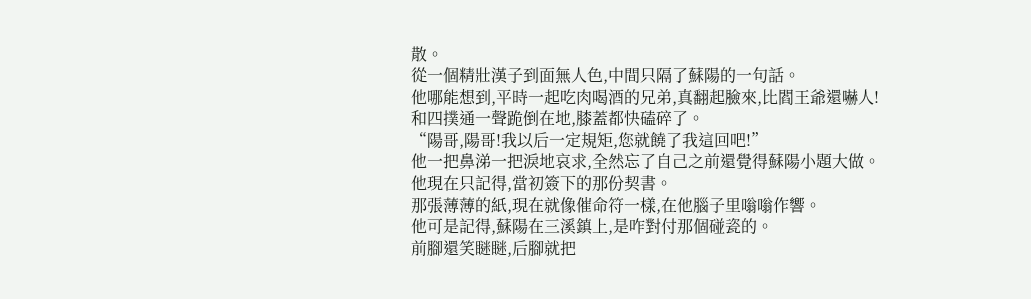散。
從一個精壯漢子到面無人色,中間只隔了蘇陽的一句話。
他哪能想到,平時一起吃肉喝酒的兄弟,真翻起臉來,比閻王爺還嚇人!
和四撲通一聲跪倒在地,膝蓋都快磕碎了。
“陽哥,陽哥!我以后一定規矩,您就饒了我這回吧!”
他一把鼻涕一把淚地哀求,全然忘了自己之前還覺得蘇陽小題大做。
他現在只記得,當初簽下的那份契書。
那張薄薄的紙,現在就像催命符一樣,在他腦子里嗡嗡作響。
他可是記得,蘇陽在三溪鎮上,是咋對付那個碰瓷的。
前腳還笑瞇瞇,后腳就把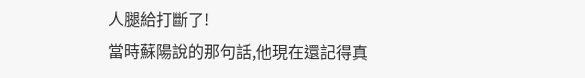人腿給打斷了!
當時蘇陽說的那句話,他現在還記得真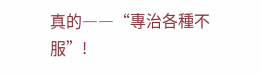真的――“專治各種不服”!